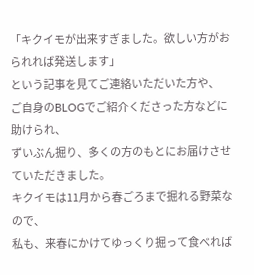「キクイモが出来すぎました。欲しい方がおられれば発送します」
という記事を見てご連絡いただいた方や、
ご自身のBLOGでご紹介くださった方などに助けられ、
ずいぶん掘り、多くの方のもとにお届けさせていただきました。
キクイモは11月から春ごろまで掘れる野菜なので、
私も、来春にかけてゆっくり掘って食べれば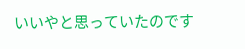いいやと思っていたのです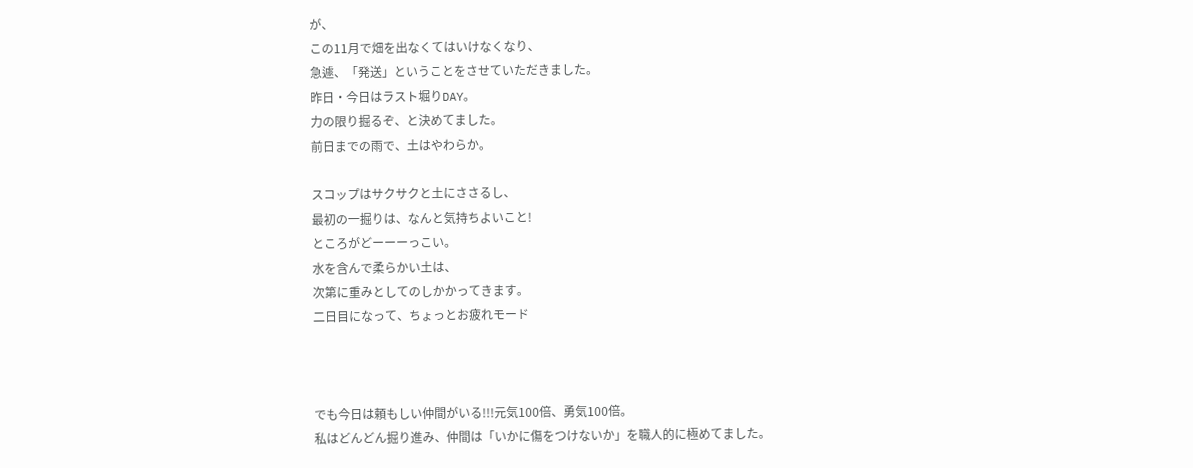が、
この11月で畑を出なくてはいけなくなり、
急遽、「発送」ということをさせていただきました。
昨日・今日はラスト堀りDAY。
力の限り掘るぞ、と決めてました。
前日までの雨で、土はやわらか。

スコップはサクサクと土にささるし、
最初の一掘りは、なんと気持ちよいこと!
ところがどーーーっこい。
水を含んで柔らかい土は、
次第に重みとしてのしかかってきます。
二日目になって、ちょっとお疲れモード



でも今日は頼もしい仲間がいる!!!元気100倍、勇気100倍。
私はどんどん掘り進み、仲間は「いかに傷をつけないか」を職人的に極めてました。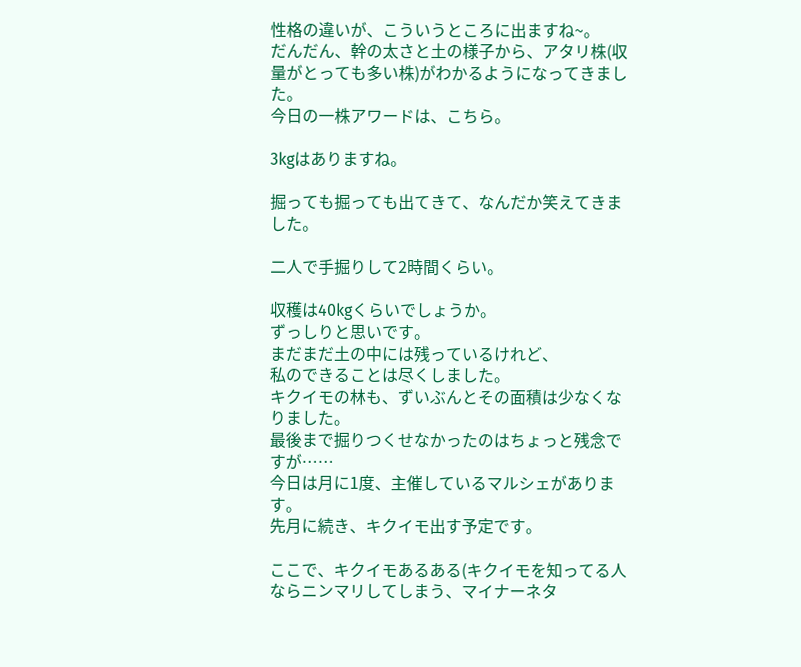性格の違いが、こういうところに出ますね~。
だんだん、幹の太さと土の様子から、アタリ株(収量がとっても多い株)がわかるようになってきました。
今日の一株アワードは、こちら。

3kgはありますね。

掘っても掘っても出てきて、なんだか笑えてきました。

二人で手掘りして2時間くらい。

収穫は40kgくらいでしょうか。
ずっしりと思いです。
まだまだ土の中には残っているけれど、
私のできることは尽くしました。
キクイモの林も、ずいぶんとその面積は少なくなりました。
最後まで掘りつくせなかったのはちょっと残念ですが……
今日は月に1度、主催しているマルシェがあります。
先月に続き、キクイモ出す予定です。

ここで、キクイモあるある(キクイモを知ってる人ならニンマリしてしまう、マイナーネタ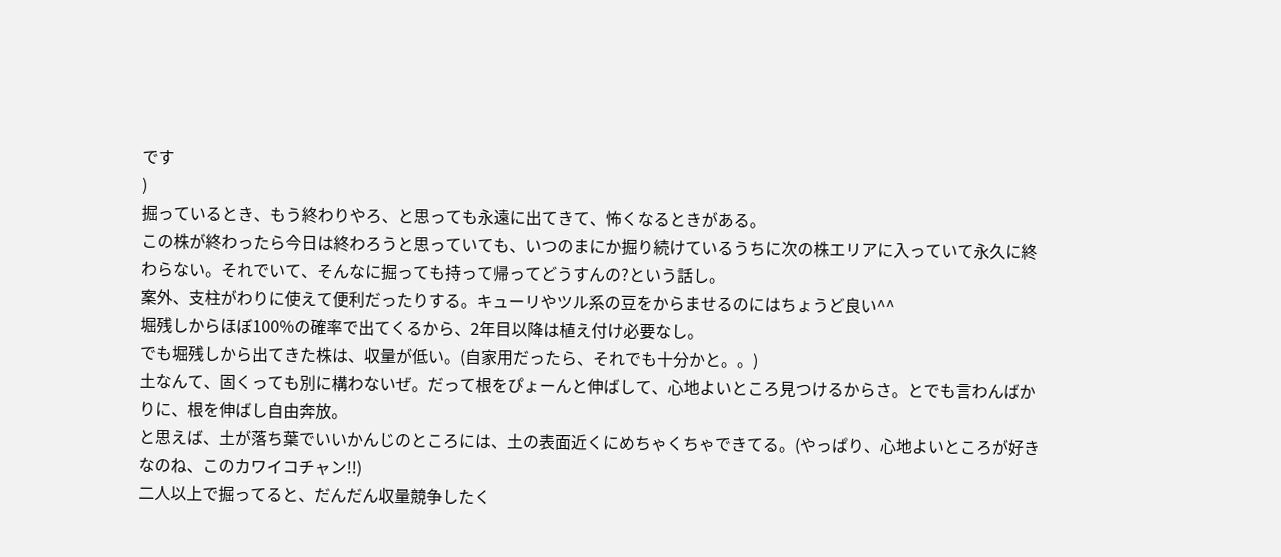です
)
掘っているとき、もう終わりやろ、と思っても永遠に出てきて、怖くなるときがある。
この株が終わったら今日は終わろうと思っていても、いつのまにか掘り続けているうちに次の株エリアに入っていて永久に終わらない。それでいて、そんなに掘っても持って帰ってどうすんの?という話し。
案外、支柱がわりに使えて便利だったりする。キューリやツル系の豆をからませるのにはちょうど良い^^
堀残しからほぼ100%の確率で出てくるから、2年目以降は植え付け必要なし。
でも堀残しから出てきた株は、収量が低い。(自家用だったら、それでも十分かと。。)
土なんて、固くっても別に構わないぜ。だって根をぴょーんと伸ばして、心地よいところ見つけるからさ。とでも言わんばかりに、根を伸ばし自由奔放。
と思えば、土が落ち葉でいいかんじのところには、土の表面近くにめちゃくちゃできてる。(やっぱり、心地よいところが好きなのね、このカワイコチャン!!)
二人以上で掘ってると、だんだん収量競争したく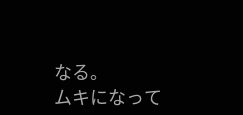なる。
ムキになって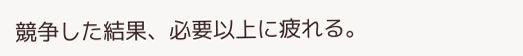競争した結果、必要以上に疲れる。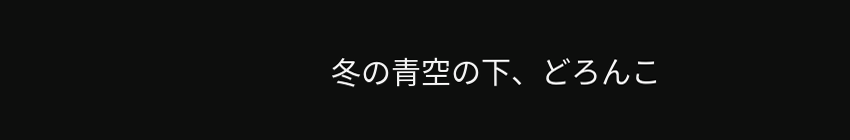冬の青空の下、どろんこ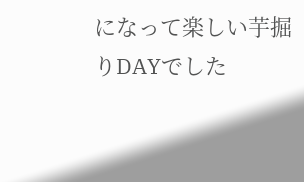になって楽しい芋掘りDAYでした